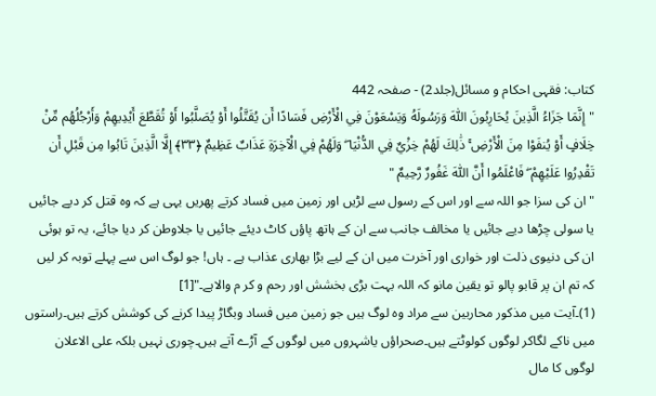کتاب: فقہی احکام و مسائل(جلد2) - صفحہ 442
"إِنَّمَا جَزَاءُ الَّذِينَ يُحَارِبُونَ اللّٰهَ وَرَسُولَهُ وَيَسْعَوْنَ فِي الْأَرْضِ فَسَادًا أَن يُقَتَّلُوا أَوْ يُصَلَّبُوا أَوْ تُقَطَّعَ أَيْدِيهِمْ وَأَرْجُلُهُم مِّنْ خِلَافٍ أَوْ يُنفَوْا مِنَ الْأَرْضِ ۚ ذَٰلِكَ لَهُمْ خِزْيٌ فِي الدُّنْيَا ۖ وَلَهُمْ فِي الْآخِرَةِ عَذَابٌ عَظِيمٌ ﴿٣٣﴾ إِلَّا الَّذِينَ تَابُوا مِن قَبْلِ أَن تَقْدِرُوا عَلَيْهِمْ ۖ فَاعْلَمُوا أَنَّ اللّٰهَ غَفُورٌ رَّحِيمٌ "
"ان کی سزا جو اللہ سے اور اس کے رسول سے لڑیں اور زمین میں فساد کرتے پھریں یہی ہے کہ وه قتل کر دیے جائیں یا سولی چڑھا دیے جائیں یا مخالف جانب سے ان کے ہاتھ پاؤں کاٹ دیئے جائیں یا جلاوطن کر دیا جائے، یہ تو ہوئی ان کی دنیوی ذلت اور خواری اور آخرت میں ان کے لیے بڑا بھاری عذاب ہے ۔ ہاں! جو لوگ اس سے پہلے توبہ کر لیں کہ تم ان پر قابو پالو تو یقین مانو کہ اللہ بہت بڑی بخشش اور رحم و کر م والاہے۔"[1]
(1)۔آیت میں مذکور محاربین سے مراد وہ لوگ ہیں جو زمین میں فساد وبگاڑ پیدا کرنے کی کوشش کرتے ہیں۔راستوں میں ناکے لگاکر لوگوں کولوٹتے ہیں۔صحراؤں یاشہروں میں لوگوں کے آڑے آتے ہیں۔چوری نہیں بلکہ علی الاعلان لوگوں کا مال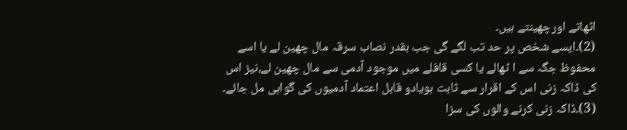اٹھاتے اورچھینتے ہیں۔
(2)۔ایسے شخص پر حد تب لگے گی جب بقدر نصاب سرقہ مال چھین لے یا اسے محفوظ جگہ سے ا ٹھالے یا کسی قافلے میں موجود آدمی سے مال چھین لے،نیز اس کی ڈاکہ زنی اس کے اقرار سے ثابت ہویادو قابل اعتماد آدمیوں کی گواہی مل جائے۔
(3)۔ڈاکہ زنی کرنے والوں کی سزا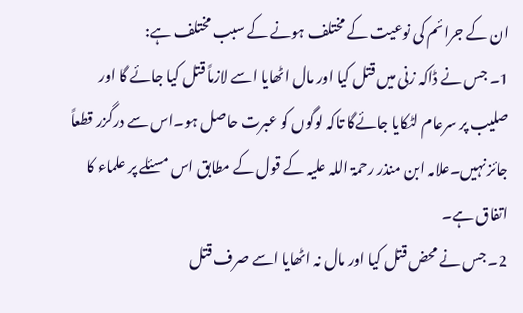ان کے جرائم کی نوعیت کے مختلف ہونے کے سبب مختلف ہے:
1۔ جس نے ڈاکہ زنی میں قتل کیا اور مال اٹھایا اسے لازماً قتل کیا جائے گا اور صلیب پر سرعام لٹکایا جائےگا تاکہ لوگوں کو عبرت حاصل ہو۔اس سے درگزر قطعاً جائز نہیں۔علامہ ابن منذر رحمۃ اللہ علیہ کے قول کے مطابق اس مسئلے پر علماء کا اتفاق ہے۔
2۔ جس نے محض قتل کیا اور مال نہ اٹھایا اسے صرف قتل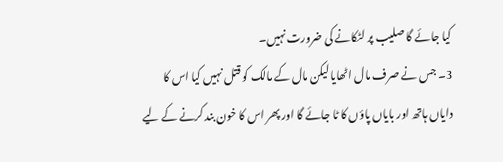کیا جائے گا صلیب پر لٹکانے کی ضرورت نہیں۔
3۔ جس نے صرف مال اٹھایا لیکن مال کے مالک کو قتل نہیں کیا اس کا دایاں ہاتھ اور بایاں پاؤں کا ٹا جائے گا اور پھر اس کا خون بند کرنے کے لیے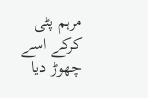مرہم پٹی کرکے اسے چھوڑ دیا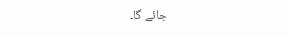جائے گا۔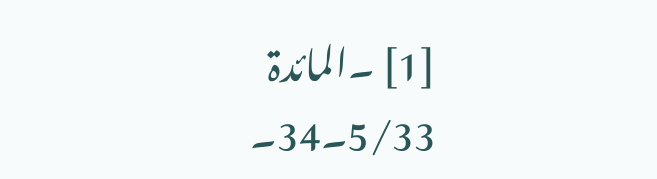[1] ۔المائدۃ 5/33۔34۔